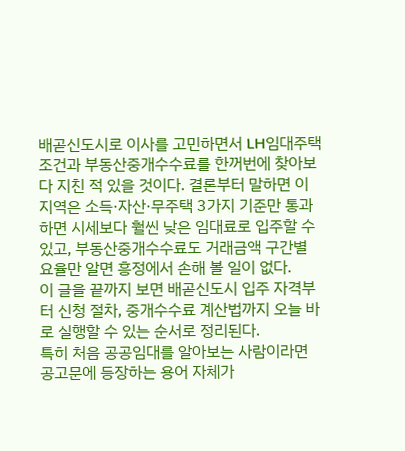배곧신도시로 이사를 고민하면서 LH임대주택 조건과 부동산중개수수료를 한꺼번에 찾아보다 지친 적 있을 것이다. 결론부터 말하면 이 지역은 소득·자산·무주택 3가지 기준만 통과하면 시세보다 훨씬 낮은 임대료로 입주할 수 있고, 부동산중개수수료도 거래금액 구간별 요율만 알면 흥정에서 손해 볼 일이 없다.
이 글을 끝까지 보면 배곧신도시 입주 자격부터 신청 절차, 중개수수료 계산법까지 오늘 바로 실행할 수 있는 순서로 정리된다.
특히 처음 공공임대를 알아보는 사람이라면 공고문에 등장하는 용어 자체가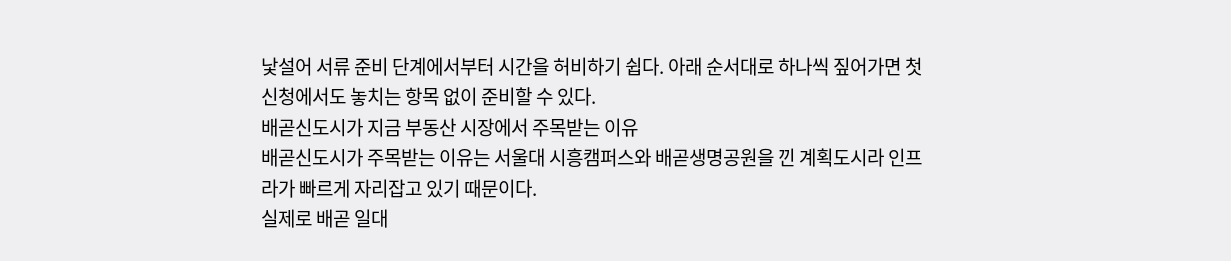낯설어 서류 준비 단계에서부터 시간을 허비하기 쉽다. 아래 순서대로 하나씩 짚어가면 첫 신청에서도 놓치는 항목 없이 준비할 수 있다.
배곧신도시가 지금 부동산 시장에서 주목받는 이유
배곧신도시가 주목받는 이유는 서울대 시흥캠퍼스와 배곧생명공원을 낀 계획도시라 인프라가 빠르게 자리잡고 있기 때문이다.
실제로 배곧 일대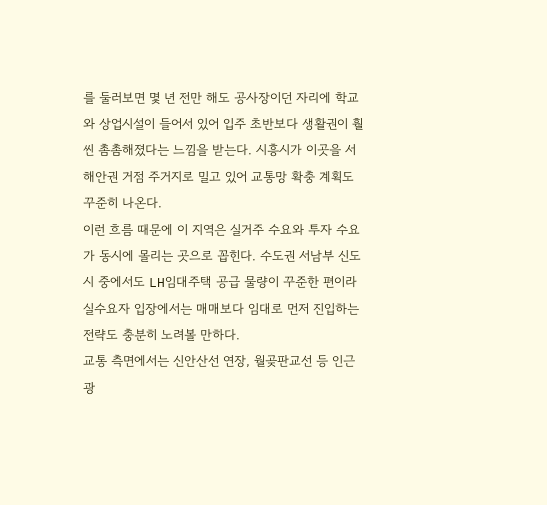를 둘러보면 몇 년 전만 해도 공사장이던 자리에 학교와 상업시설이 들어서 있어 입주 초반보다 생활권이 훨씬 촘촘해졌다는 느낌을 받는다. 시흥시가 이곳을 서해안권 거점 주거지로 밀고 있어 교통망 확충 계획도 꾸준히 나온다.
이런 흐름 때문에 이 지역은 실거주 수요와 투자 수요가 동시에 몰리는 곳으로 꼽힌다. 수도권 서남부 신도시 중에서도 LH임대주택 공급 물량이 꾸준한 편이라 실수요자 입장에서는 매매보다 임대로 먼저 진입하는 전략도 충분히 노려볼 만하다.
교통 측면에서는 신안산선 연장, 월곶판교선 등 인근 광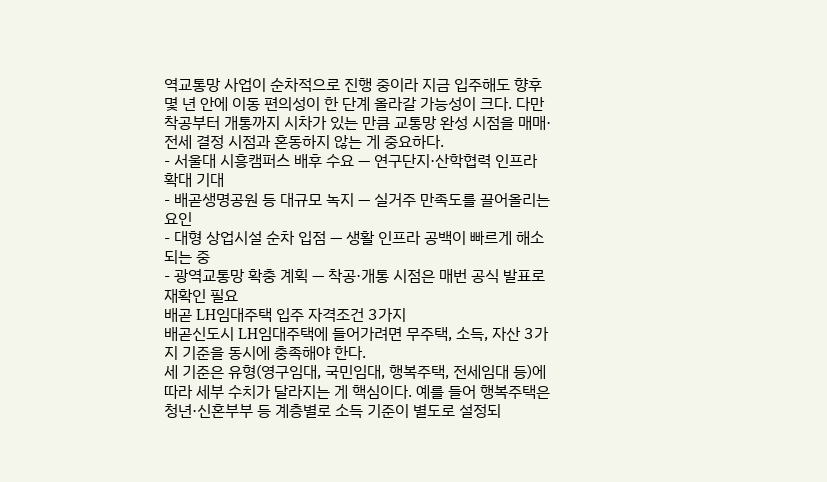역교통망 사업이 순차적으로 진행 중이라 지금 입주해도 향후 몇 년 안에 이동 편의성이 한 단계 올라갈 가능성이 크다. 다만 착공부터 개통까지 시차가 있는 만큼 교통망 완성 시점을 매매·전세 결정 시점과 혼동하지 않는 게 중요하다.
- 서울대 시흥캠퍼스 배후 수요 — 연구단지·산학협력 인프라 확대 기대
- 배곧생명공원 등 대규모 녹지 — 실거주 만족도를 끌어올리는 요인
- 대형 상업시설 순차 입점 — 생활 인프라 공백이 빠르게 해소되는 중
- 광역교통망 확충 계획 — 착공·개통 시점은 매번 공식 발표로 재확인 필요
배곧 LH임대주택 입주 자격조건 3가지
배곧신도시 LH임대주택에 들어가려면 무주택, 소득, 자산 3가지 기준을 동시에 충족해야 한다.
세 기준은 유형(영구임대, 국민임대, 행복주택, 전세임대 등)에 따라 세부 수치가 달라지는 게 핵심이다. 예를 들어 행복주택은 청년·신혼부부 등 계층별로 소득 기준이 별도로 설정되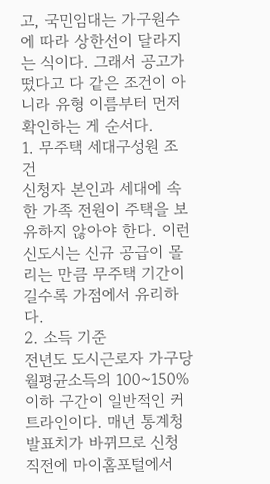고, 국민임대는 가구원수에 따라 상한선이 달라지는 식이다. 그래서 공고가 떴다고 다 같은 조건이 아니라 유형 이름부터 먼저 확인하는 게 순서다.
1. 무주택 세대구성원 조건
신청자 본인과 세대에 속한 가족 전원이 주택을 보유하지 않아야 한다. 이런 신도시는 신규 공급이 몰리는 만큼 무주택 기간이 길수록 가점에서 유리하다.
2. 소득 기준
전년도 도시근로자 가구당 월평균소득의 100~150% 이하 구간이 일반적인 커트라인이다. 매년 통계청 발표치가 바뀌므로 신청 직전에 마이홈포털에서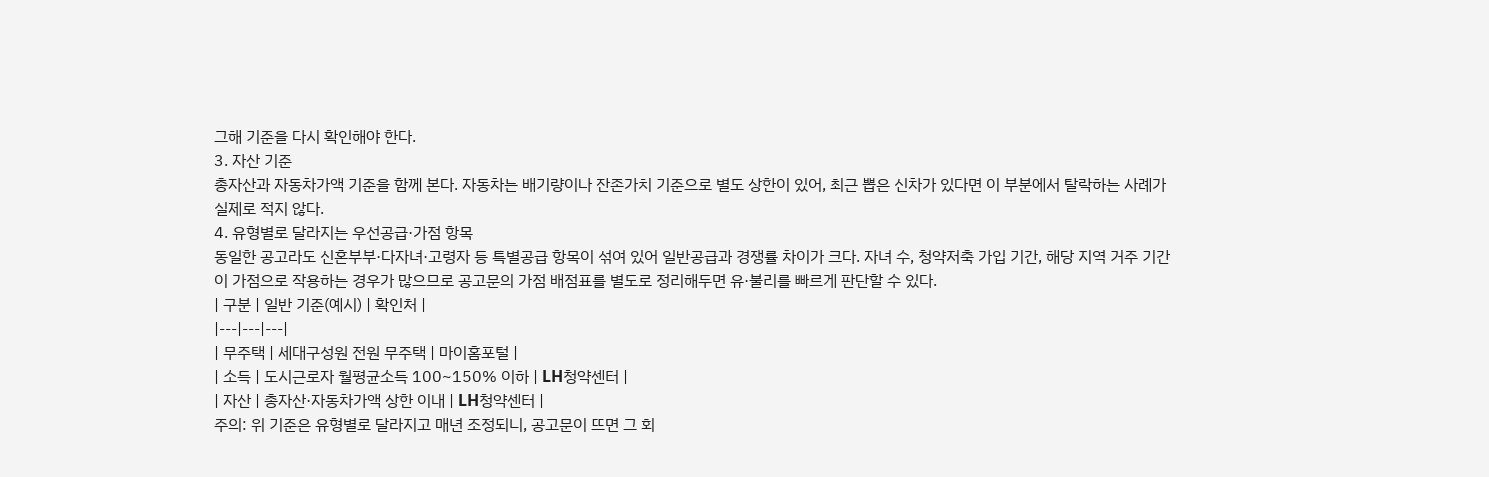그해 기준을 다시 확인해야 한다.
3. 자산 기준
총자산과 자동차가액 기준을 함께 본다. 자동차는 배기량이나 잔존가치 기준으로 별도 상한이 있어, 최근 뽑은 신차가 있다면 이 부분에서 탈락하는 사례가 실제로 적지 않다.
4. 유형별로 달라지는 우선공급·가점 항목
동일한 공고라도 신혼부부·다자녀·고령자 등 특별공급 항목이 섞여 있어 일반공급과 경쟁률 차이가 크다. 자녀 수, 청약저축 가입 기간, 해당 지역 거주 기간이 가점으로 작용하는 경우가 많으므로 공고문의 가점 배점표를 별도로 정리해두면 유·불리를 빠르게 판단할 수 있다.
| 구분 | 일반 기준(예시) | 확인처 |
|---|---|---|
| 무주택 | 세대구성원 전원 무주택 | 마이홈포털 |
| 소득 | 도시근로자 월평균소득 100~150% 이하 | LH청약센터 |
| 자산 | 총자산·자동차가액 상한 이내 | LH청약센터 |
주의: 위 기준은 유형별로 달라지고 매년 조정되니, 공고문이 뜨면 그 회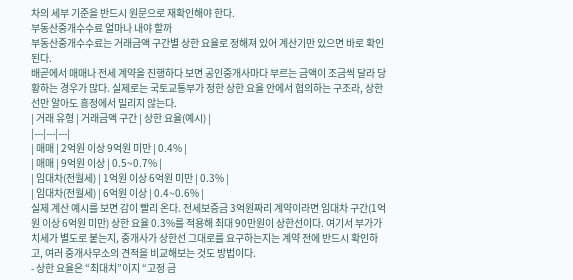차의 세부 기준을 반드시 원문으로 재확인해야 한다.
부동산중개수수료 얼마나 내야 할까
부동산중개수수료는 거래금액 구간별 상한 요율로 정해져 있어 계산기만 있으면 바로 확인된다.
배곧에서 매매나 전세 계약을 진행하다 보면 공인중개사마다 부르는 금액이 조금씩 달라 당황하는 경우가 많다. 실제로는 국토교통부가 정한 상한 요율 안에서 협의하는 구조라, 상한선만 알아도 흥정에서 밀리지 않는다.
| 거래 유형 | 거래금액 구간 | 상한 요율(예시) |
|---|---|---|
| 매매 | 2억원 이상 9억원 미만 | 0.4% |
| 매매 | 9억원 이상 | 0.5~0.7% |
| 임대차(전월세) | 1억원 이상 6억원 미만 | 0.3% |
| 임대차(전월세) | 6억원 이상 | 0.4~0.6% |
실제 계산 예시를 보면 감이 빨리 온다. 전세보증금 3억원짜리 계약이라면 임대차 구간(1억원 이상 6억원 미만) 상한 요율 0.3%를 적용해 최대 90만원이 상한선이다. 여기서 부가가치세가 별도로 붙는지, 중개사가 상한선 그대로를 요구하는지는 계약 전에 반드시 확인하고, 여러 중개사무소의 견적을 비교해보는 것도 방법이다.
- 상한 요율은 “최대치”이지 “고정 금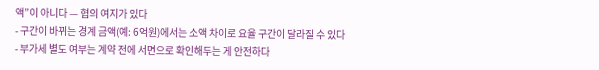액”이 아니다 — 협의 여지가 있다
- 구간이 바뀌는 경계 금액(예: 6억원)에서는 소액 차이로 요율 구간이 달라질 수 있다
- 부가세 별도 여부는 계약 전에 서면으로 확인해두는 게 안전하다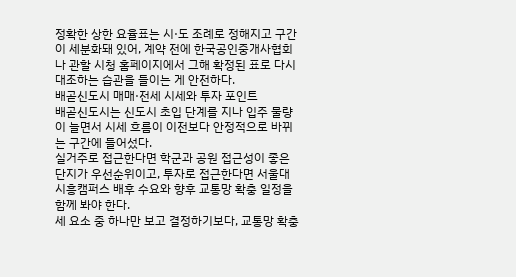정확한 상한 요율표는 시·도 조례로 정해지고 구간이 세분화돼 있어, 계약 전에 한국공인중개사협회나 관할 시청 홈페이지에서 그해 확정된 표로 다시 대조하는 습관을 들이는 게 안전하다.
배곧신도시 매매·전세 시세와 투자 포인트
배곧신도시는 신도시 초입 단계를 지나 입주 물량이 늘면서 시세 흐름이 이전보다 안정적으로 바뀌는 구간에 들어섰다.
실거주로 접근한다면 학군과 공원 접근성이 좋은 단지가 우선순위이고, 투자로 접근한다면 서울대 시흥캠퍼스 배후 수요와 향후 교통망 확충 일정을 함께 봐야 한다.
세 요소 중 하나만 보고 결정하기보다, 교통망 확충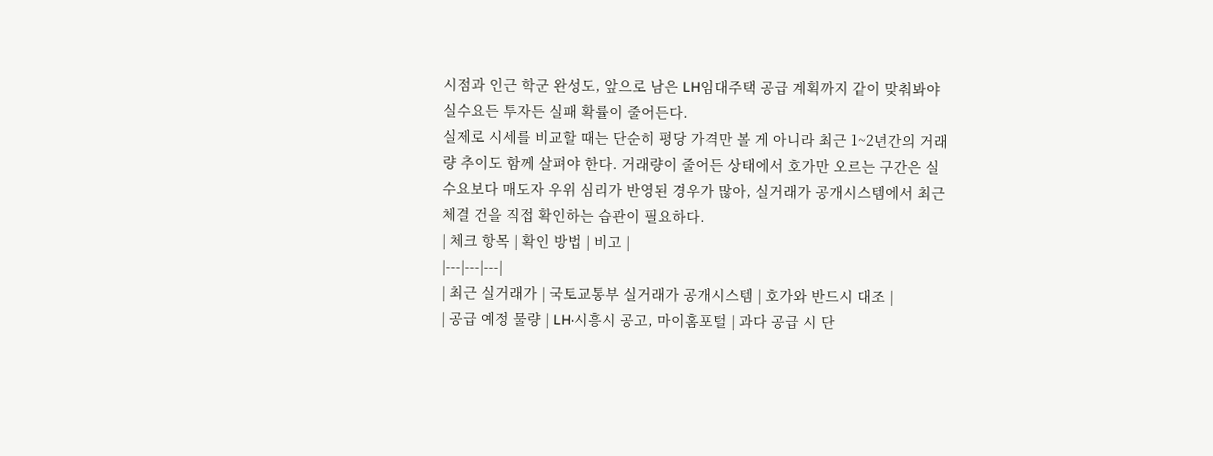시점과 인근 학군 완성도, 앞으로 남은 LH임대주택 공급 계획까지 같이 맞춰봐야 실수요든 투자든 실패 확률이 줄어든다.
실제로 시세를 비교할 때는 단순히 평당 가격만 볼 게 아니라 최근 1~2년간의 거래량 추이도 함께 살펴야 한다. 거래량이 줄어든 상태에서 호가만 오르는 구간은 실수요보다 매도자 우위 심리가 반영된 경우가 많아, 실거래가 공개시스템에서 최근 체결 건을 직접 확인하는 습관이 필요하다.
| 체크 항목 | 확인 방법 | 비고 |
|---|---|---|
| 최근 실거래가 | 국토교통부 실거래가 공개시스템 | 호가와 반드시 대조 |
| 공급 예정 물량 | LH·시흥시 공고, 마이홈포털 | 과다 공급 시 단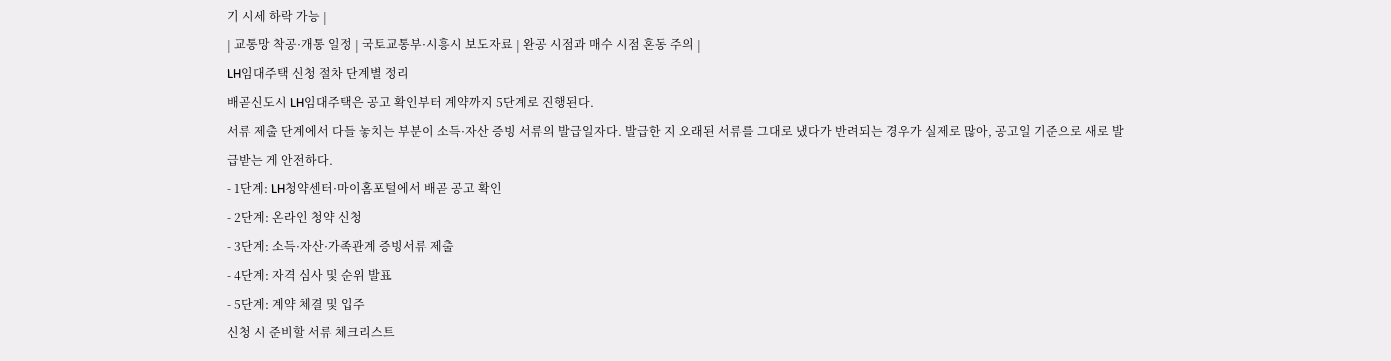기 시세 하락 가능 |
| 교통망 착공·개통 일정 | 국토교통부·시흥시 보도자료 | 완공 시점과 매수 시점 혼동 주의 |
LH임대주택 신청 절차 단계별 정리
배곧신도시 LH임대주택은 공고 확인부터 계약까지 5단계로 진행된다.
서류 제출 단계에서 다들 놓치는 부분이 소득·자산 증빙 서류의 발급일자다. 발급한 지 오래된 서류를 그대로 냈다가 반려되는 경우가 실제로 많아, 공고일 기준으로 새로 발급받는 게 안전하다.
- 1단계: LH청약센터·마이홈포털에서 배곧 공고 확인
- 2단계: 온라인 청약 신청
- 3단계: 소득·자산·가족관계 증빙서류 제출
- 4단계: 자격 심사 및 순위 발표
- 5단계: 계약 체결 및 입주
신청 시 준비할 서류 체크리스트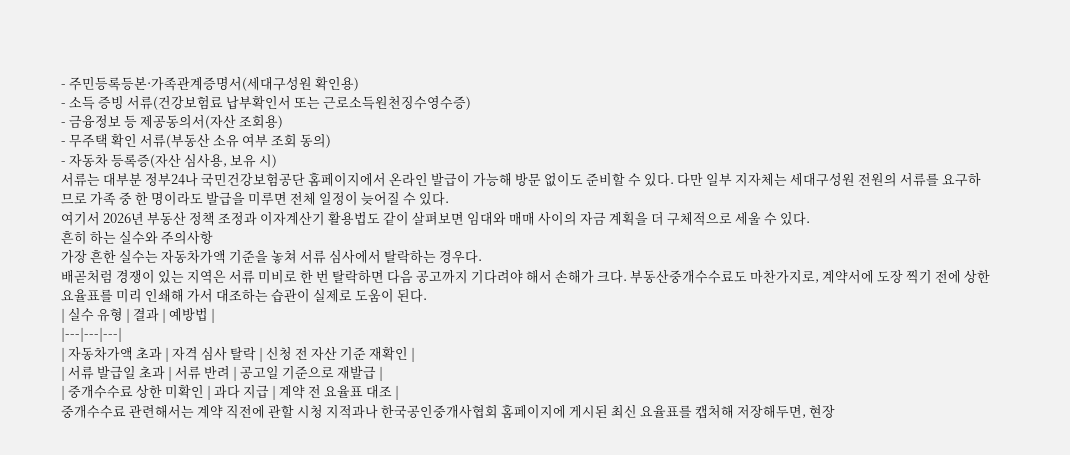- 주민등록등본·가족관계증명서(세대구성원 확인용)
- 소득 증빙 서류(건강보험료 납부확인서 또는 근로소득원천징수영수증)
- 금융정보 등 제공동의서(자산 조회용)
- 무주택 확인 서류(부동산 소유 여부 조회 동의)
- 자동차 등록증(자산 심사용, 보유 시)
서류는 대부분 정부24나 국민건강보험공단 홈페이지에서 온라인 발급이 가능해 방문 없이도 준비할 수 있다. 다만 일부 지자체는 세대구성원 전원의 서류를 요구하므로 가족 중 한 명이라도 발급을 미루면 전체 일정이 늦어질 수 있다.
여기서 2026년 부동산 정책 조정과 이자계산기 활용법도 같이 살펴보면 임대와 매매 사이의 자금 계획을 더 구체적으로 세울 수 있다.
흔히 하는 실수와 주의사항
가장 흔한 실수는 자동차가액 기준을 놓쳐 서류 심사에서 탈락하는 경우다.
배곧처럼 경쟁이 있는 지역은 서류 미비로 한 번 탈락하면 다음 공고까지 기다려야 해서 손해가 크다. 부동산중개수수료도 마찬가지로, 계약서에 도장 찍기 전에 상한 요율표를 미리 인쇄해 가서 대조하는 습관이 실제로 도움이 된다.
| 실수 유형 | 결과 | 예방법 |
|---|---|---|
| 자동차가액 초과 | 자격 심사 탈락 | 신청 전 자산 기준 재확인 |
| 서류 발급일 초과 | 서류 반려 | 공고일 기준으로 재발급 |
| 중개수수료 상한 미확인 | 과다 지급 | 계약 전 요율표 대조 |
중개수수료 관련해서는 계약 직전에 관할 시청 지적과나 한국공인중개사협회 홈페이지에 게시된 최신 요율표를 캡처해 저장해두면, 현장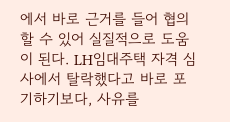에서 바로 근거를 들어 협의할 수 있어 실질적으로 도움이 된다. LH임대주택 자격 심사에서 탈락했다고 바로 포기하기보다, 사유를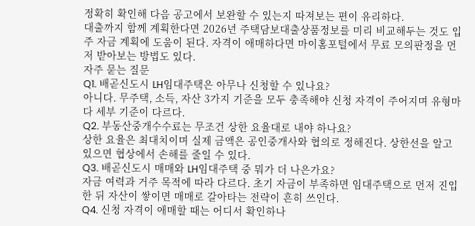정확히 확인해 다음 공고에서 보완할 수 있는지 따져보는 편이 유리하다.
대출까지 함께 계획한다면 2026년 주택담보대출상품정보를 미리 비교해두는 것도 입주 자금 계획에 도움이 된다. 자격이 애매하다면 마이홈포털에서 무료 모의판정을 먼저 받아보는 방법도 있다.
자주 묻는 질문
Q1. 배곧신도시 LH임대주택은 아무나 신청할 수 있나요?
아니다. 무주택, 소득, 자산 3가지 기준을 모두 충족해야 신청 자격이 주어지며 유형마다 세부 기준이 다르다.
Q2. 부동산중개수수료는 무조건 상한 요율대로 내야 하나요?
상한 요율은 최대치이며 실제 금액은 공인중개사와 협의로 정해진다. 상한선을 알고 있으면 협상에서 손해를 줄일 수 있다.
Q3. 배곧신도시 매매와 LH임대주택 중 뭐가 더 나은가요?
자금 여력과 거주 목적에 따라 다르다. 초기 자금이 부족하면 임대주택으로 먼저 진입한 뒤 자산이 쌓이면 매매로 갈아타는 전략이 흔히 쓰인다.
Q4. 신청 자격이 애매할 때는 어디서 확인하나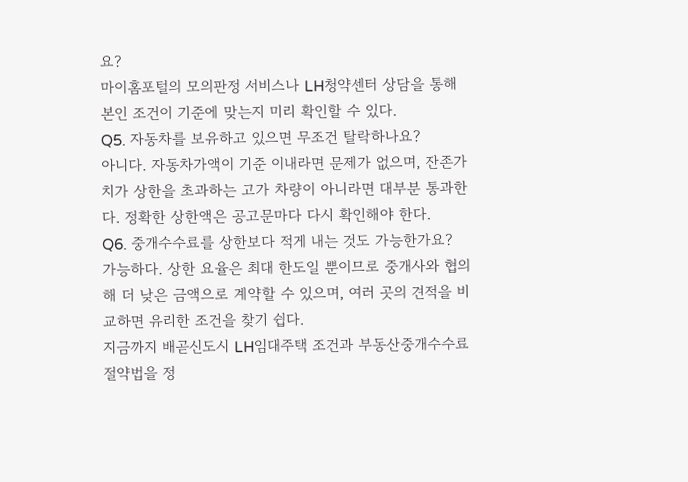요?
마이홈포털의 모의판정 서비스나 LH청약센터 상담을 통해 본인 조건이 기준에 맞는지 미리 확인할 수 있다.
Q5. 자동차를 보유하고 있으면 무조건 탈락하나요?
아니다. 자동차가액이 기준 이내라면 문제가 없으며, 잔존가치가 상한을 초과하는 고가 차량이 아니라면 대부분 통과한다. 정확한 상한액은 공고문마다 다시 확인해야 한다.
Q6. 중개수수료를 상한보다 적게 내는 것도 가능한가요?
가능하다. 상한 요율은 최대 한도일 뿐이므로 중개사와 협의해 더 낮은 금액으로 계약할 수 있으며, 여러 곳의 견적을 비교하면 유리한 조건을 찾기 쉽다.
지금까지 배곧신도시 LH임대주택 조건과 부동산중개수수료 절약법을 정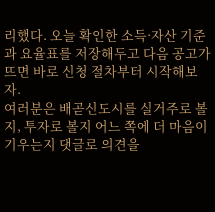리했다. 오늘 확인한 소득·자산 기준과 요율표를 저장해두고 다음 공고가 뜨면 바로 신청 절차부터 시작해보자.
여러분은 배곧신도시를 실거주로 볼지, 투자로 볼지 어느 쪽에 더 마음이 기우는지 댓글로 의견을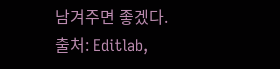남겨주면 좋겠다.
출처: Editlab,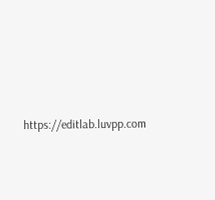https://editlab.luvpp.com